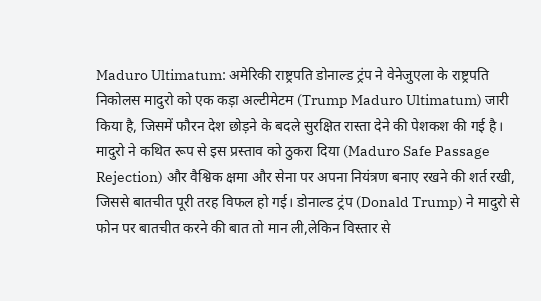Maduro Ultimatum: अमेरिकी राष्ट्रपति डोनाल्ड ट्रंप ने वेनेजुएला के राष्ट्रपति निकोलस मादुरो को एक कड़ा अल्टीमेटम (Trump Maduro Ultimatum) जारी किया है, जिसमें फौरन देश छोड़ने के बदले सुरक्षित रास्ता देने की पेशकश की गई है। मादुरो ने कथित रूप से इस प्रस्ताव को ठुकरा दिया (Maduro Safe Passage Rejection) और वैश्विक क्षमा और सेना पर अपना नियंत्रण बनाए रखने की शर्त रखी, जिससे बातचीत पूरी तरह विफल हो गई। डोनाल्ड ट्रंप (Donald Trump) ने मादुरो से फोन पर बातचीत करने की बात तो मान ली,लेकिन विस्तार से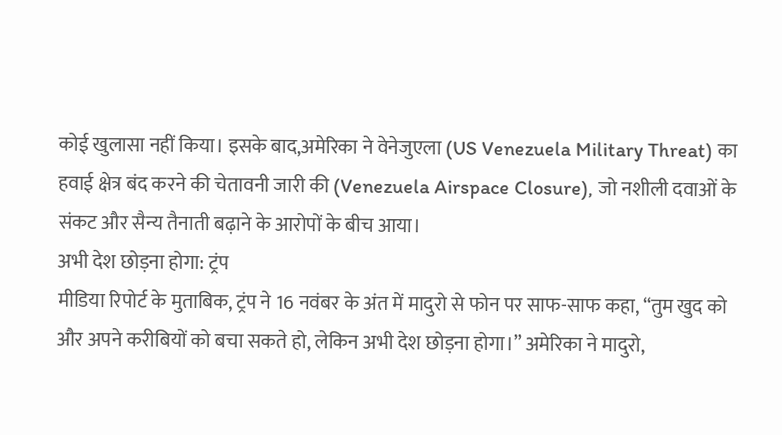कोई खुलासा नहीं किया। इसके बाद,अमेरिका ने वेनेजुएला (US Venezuela Military Threat) का हवाई क्षेत्र बंद करने की चेतावनी जारी की (Venezuela Airspace Closure), जो नशीली दवाओं के संकट और सैन्य तैनाती बढ़ाने के आरोपों के बीच आया।
अभी देश छोड़ना होगा: ट्रंप
मीडिया रिपोर्ट के मुताबिक, ट्रंप ने 16 नवंबर के अंत में मादुरो से फोन पर साफ-साफ कहा, “तुम खुद को और अपने करीबियों को बचा सकते हो, लेकिन अभी देश छोड़ना होगा।” अमेरिका ने मादुरो,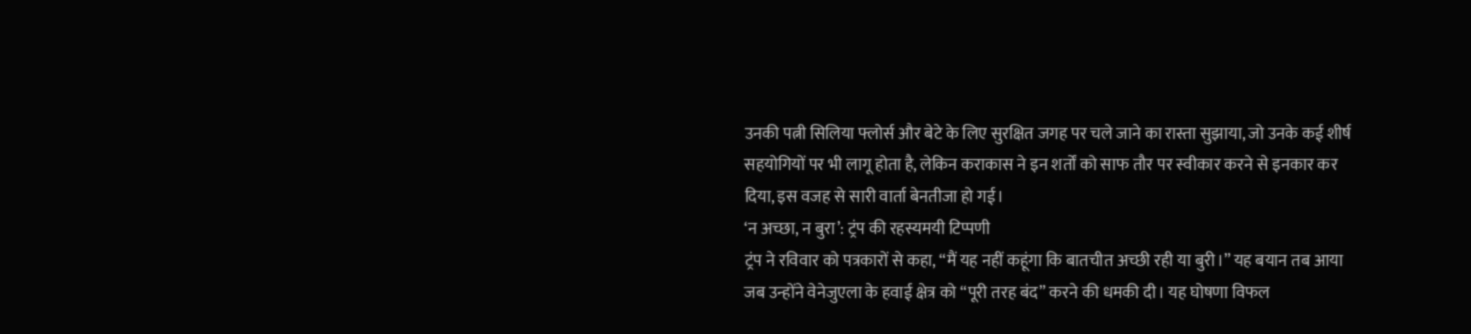उनकी पत्नी सिलिया फ्लोर्स और बेटे के लिए सुरक्षित जगह पर चले जाने का रास्ता सुझाया, जो उनके कई शीर्ष सहयोगियों पर भी लागू होता है, लेकिन कराकास ने इन शर्तों को साफ तौर पर स्वीकार करने से इनकार कर दिया, इस वजह से सारी वार्ता बेनतीजा हो गई।
‘न अच्छा, न बुरा’: ट्रंप की रहस्यमयी टिप्पणी
ट्रंप ने रविवार को पत्रकारों से कहा, “मैं यह नहीं कहूंगा कि बातचीत अच्छी रही या बुरी।” यह बयान तब आया जब उन्होंने वेनेजुएला के हवाई क्षेत्र को “पूरी तरह बंद” करने की धमकी दी। यह घोषणा विफल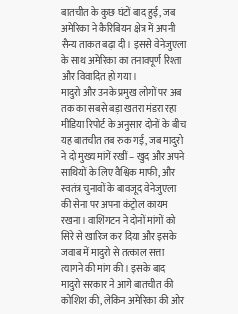बातचीत के कुछ घंटों बाद हुई, जब अमेरिका ने कैरिबियन क्षेत्र में अपनी सैन्य ताकत बढ़ा दी। इससे वेनेजुएला के साथ अमेरिका का तनावपूर्ण रिश्ता और विवादित हो गया।
मादुरो और उनके प्रमुख लोगों पर अब तक का सबसे बड़ा खतरा मंडरा रहा
मीडिया रिपोर्ट के अनुसार दोनों के बीच यह बातचीत तब रुक गई, जब मादुरो ने दो मुख्य मांगें रखीं – खुद और अपने साथियों के लिए वैश्विक माफी, और स्वतंत्र चुनावों के बावजूद वेनेजुएला की सेना पर अपना कंट्रोल कायम रखना। वाशिंगटन ने दोनों मांगों को सिरे से खारिज कर दिया और इसके जवाब में मादुरो से तत्काल सत्ता त्यागने की मांग की। इसके बाद मादुरो सरकार ने आगे बातचीत की कोशिश की, लेकिन अमेरिका की ओर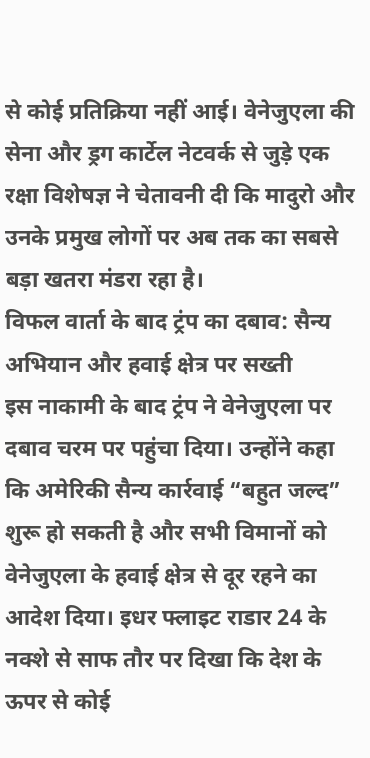से कोई प्रतिक्रिया नहीं आई। वेनेजुएला की सेना और ड्रग कार्टेल नेटवर्क से जुड़े एक रक्षा विशेषज्ञ ने चेतावनी दी कि मादुरो और उनके प्रमुख लोगों पर अब तक का सबसे बड़ा खतरा मंडरा रहा है।
विफल वार्ता के बाद ट्रंप का दबाव: सैन्य अभियान और हवाई क्षेत्र पर सख्ती
इस नाकामी के बाद ट्रंप ने वेनेजुएला पर दबाव चरम पर पहुंचा दिया। उन्होंने कहा कि अमेरिकी सैन्य कार्रवाई “बहुत जल्द” शुरू हो सकती है और सभी विमानों को वेनेजुएला के हवाई क्षेत्र से दूर रहने का आदेश दिया। इधर फ्लाइट राडार 24 के नक्शे से साफ तौर पर दिखा कि देश के ऊपर से कोई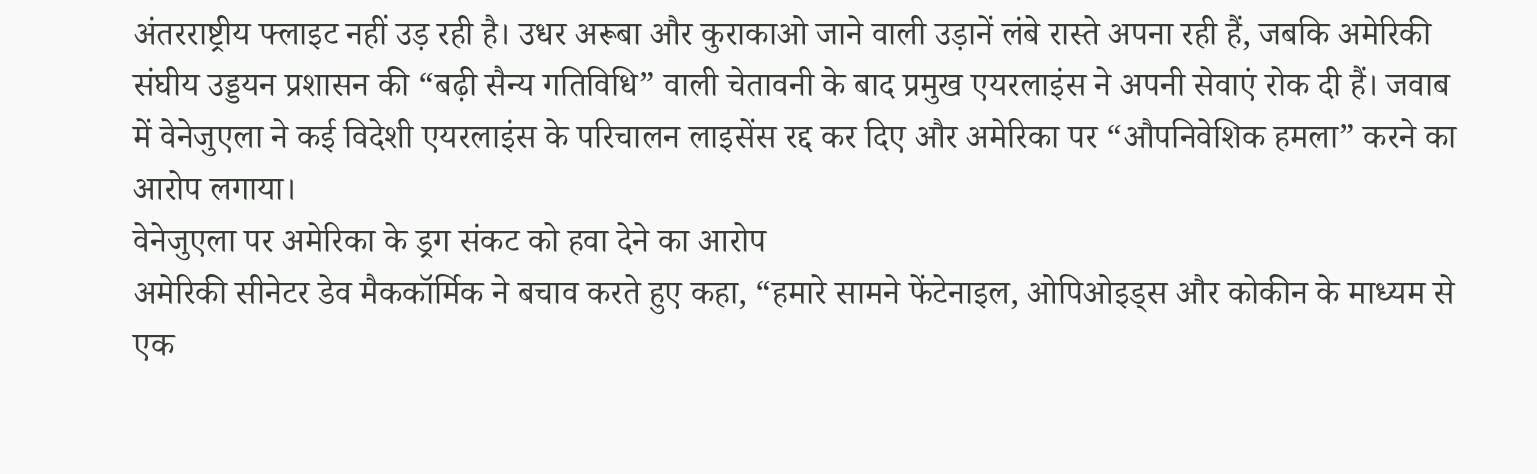अंतरराष्ट्रीय फ्लाइट नहीं उड़ रही है। उधर अरूबा और कुराकाओ जाने वाली उड़ानें लंबे रास्ते अपना रही हैं, जबकि अमेरिकी संघीय उड्डयन प्रशासन की “बढ़ी सैन्य गतिविधि” वाली चेतावनी के बाद प्रमुख एयरलाइंस ने अपनी सेवाएं रोक दी हैं। जवाब में वेनेजुएला ने कई विदेशी एयरलाइंस के परिचालन लाइसेंस रद्द कर दिए और अमेरिका पर “औपनिवेशिक हमला” करने का आरोप लगाया।
वेनेजुएला पर अमेरिका के ड्रग संकट को हवा देने का आरोप
अमेरिकी सीनेटर डेव मैककॉर्मिक ने बचाव करते हुए कहा, “हमारे सामने फेंटेनाइल, ओपिओइड्स और कोकीन के माध्यम से एक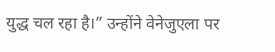युद्ध चल रहा है।” उन्होंने वेनेजुएला पर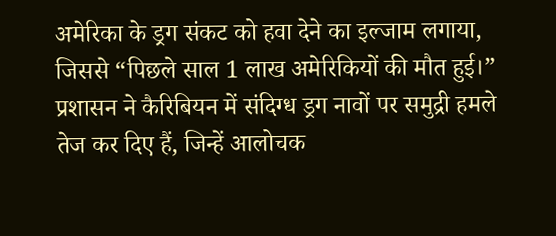अमेरिका के ड्रग संकट को हवा देने का इल्जाम लगाया, जिससे “पिछले साल 1 लाख अमेरिकियों की मौत हुई।” प्रशासन ने कैरिबियन में संदिग्ध ड्रग नावों पर समुद्री हमले तेज कर दिए हैं, जिन्हें आलोचक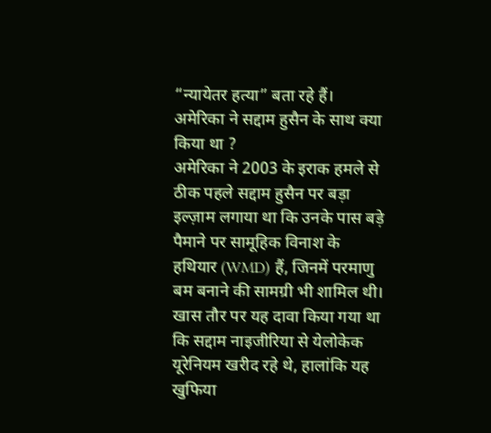“न्यायेतर हत्या” बता रहे हैं।
अमेरिका ने सद्दाम हुसैन के साथ क्या किया था ?
अमेरिका ने 2003 के इराक हमले से ठीक पहले सद्दाम हुसैन पर बड़ा इल्ज़ाम लगाया था कि उनके पास बड़े पैमाने पर सामूहिक विनाश के हथियार (WMD) हैं, जिनमें परमाणु बम बनाने की सामग्री भी शामिल थी। खास तौर पर यह दावा किया गया था कि सद्दाम नाइजीरिया से येलोकेक यूरेनियम खरीद रहे थे, हालांकि यह खुफिया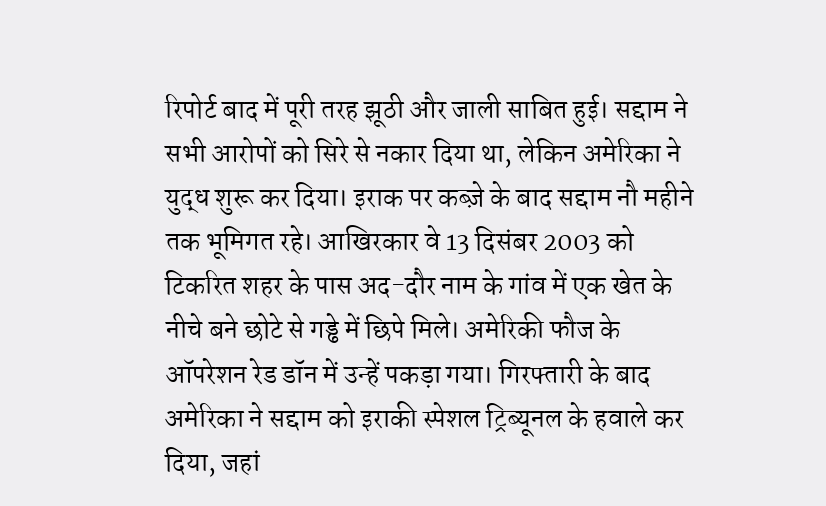रिपोर्ट बाद में पूरी तरह झूठी और जाली साबित हुई। सद्दाम ने सभी आरोपों को सिरे से नकार दिया था, लेकिन अमेरिका ने युद्ध शुरू कर दिया। इराक पर कब्ज़े के बाद सद्दाम नौ महीने तक भूमिगत रहे। आखिरकार वे 13 दिसंबर 2003 को टिकरित शहर के पास अद-दौर नाम के गांव में एक खेत के नीचे बने छोटे से गड्ढे में छिपे मिले। अमेरिकी फौज के ऑपरेशन रेड डॉन में उन्हें पकड़ा गया। गिरफ्तारी के बाद अमेरिका ने सद्दाम को इराकी स्पेशल ट्रिब्यूनल के हवाले कर दिया, जहां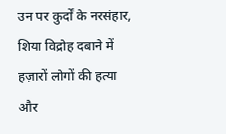उन पर कुर्दों के नरसंहार, शिया विद्रोह दबाने में हज़ारों लोगों की हत्या और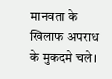मानवता के खिलाफ अपराध के मुकदमे चले।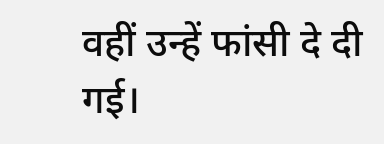वहीं उन्हें फांसी दे दी गई।